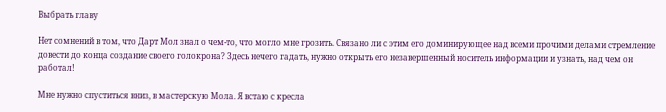Выбрать главу

Нет сомнений в том, что Дарт Мол знал о чем-то, что могло мне грозить. Связано ли с этим его доминирующее над всеми прочими делами стремление довести до конца создание своего голокрона? Здесь нечего гадать, нужно открыть его незавершенный носитель информации и узнать, над чем он работал!

Мне нужно спуститься вниз, в мастерскую Мола. Я встаю с кресла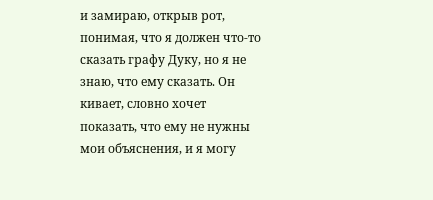и замираю, открыв рот, понимая, что я должен что-то сказать графу Дуку, но я не знаю, что ему сказать. Он кивает, словно хочет показать, что ему не нужны мои объяснения, и я могу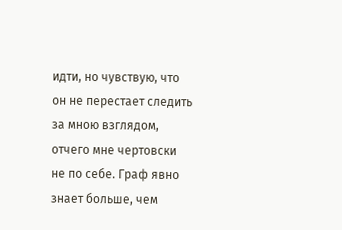идти, но чувствую, что он не перестает следить за мною взглядом, отчего мне чертовски не по себе. Граф явно знает больше, чем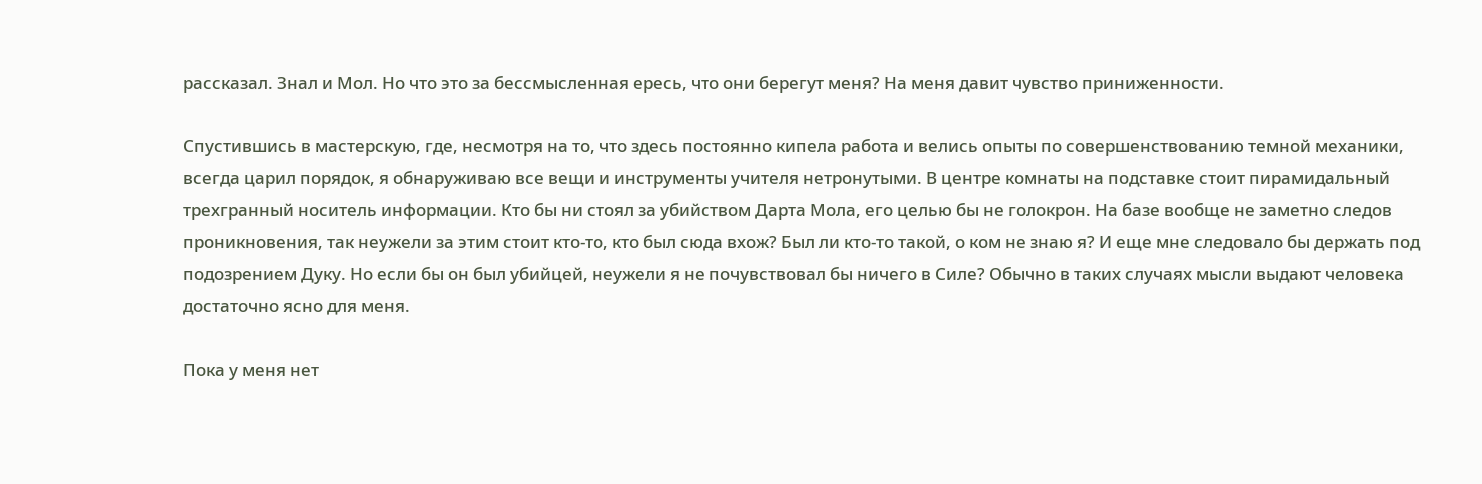рассказал. Знал и Мол. Но что это за бессмысленная ересь, что они берегут меня? На меня давит чувство приниженности.

Спустившись в мастерскую, где, несмотря на то, что здесь постоянно кипела работа и велись опыты по совершенствованию темной механики, всегда царил порядок, я обнаруживаю все вещи и инструменты учителя нетронутыми. В центре комнаты на подставке стоит пирамидальный трехгранный носитель информации. Кто бы ни стоял за убийством Дарта Мола, его целью бы не голокрон. На базе вообще не заметно следов проникновения, так неужели за этим стоит кто-то, кто был сюда вхож? Был ли кто-то такой, о ком не знаю я? И еще мне следовало бы держать под подозрением Дуку. Но если бы он был убийцей, неужели я не почувствовал бы ничего в Силе? Обычно в таких случаях мысли выдают человека достаточно ясно для меня.

Пока у меня нет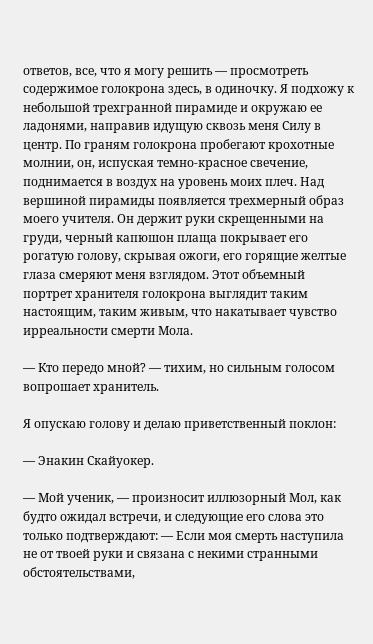ответов, все, что я могу решить — просмотреть содержимое голокрона здесь, в одиночку. Я подхожу к небольшой трехгранной пирамиде и окружаю ее ладонями, направив идущую сквозь меня Силу в центр. По граням голокрона пробегают крохотные молнии, он, испуская темно-красное свечение, поднимается в воздух на уровень моих плеч. Над вершиной пирамиды появляется трехмерный образ моего учителя. Он держит руки скрещенными на груди, черный капюшон плаща покрывает его рогатую голову, скрывая ожоги, его горящие желтые глаза смеряют меня взглядом. Этот объемный портрет хранителя голокрона выглядит таким настоящим, таким живым, что накатывает чувство ирреальности смерти Мола.

— Кто передо мной? — тихим, но сильным голосом вопрошает хранитель.

Я опускаю голову и делаю приветственный поклон:

— Энакин Скайуокер.

— Мой ученик, — произносит иллюзорный Мол, как будто ожидал встречи, и следующие его слова это только подтверждают: — Если моя смерть наступила не от твоей руки и связана с некими странными обстоятельствами,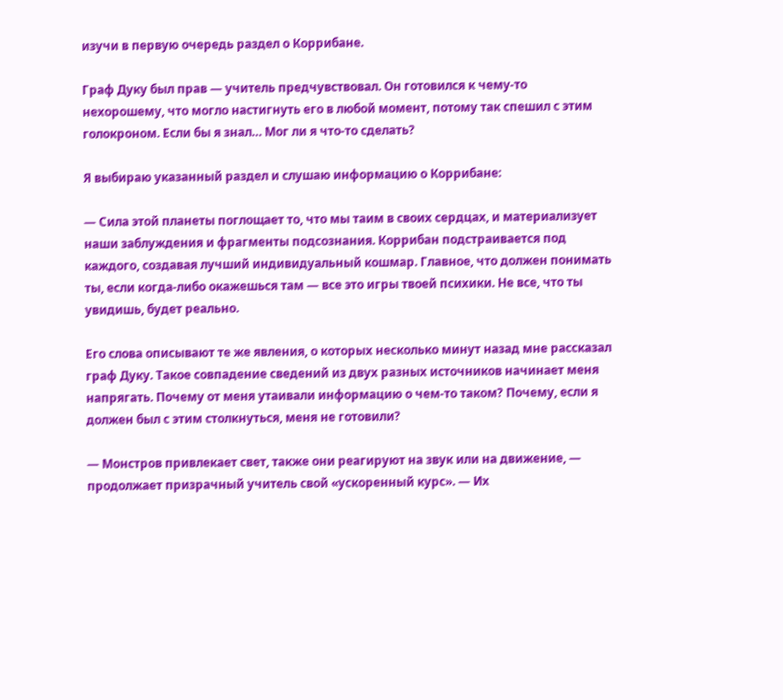изучи в первую очередь раздел о Коррибане.

Граф Дуку был прав — учитель предчувствовал. Он готовился к чему-то нехорошему, что могло настигнуть его в любой момент, потому так спешил с этим голокроном. Если бы я знал… Мог ли я что-то сделать?

Я выбираю указанный раздел и слушаю информацию о Коррибане:

— Сила этой планеты поглощает то, что мы таим в своих сердцах, и материализует наши заблуждения и фрагменты подсознания. Коррибан подстраивается под каждого, создавая лучший индивидуальный кошмар. Главное, что должен понимать ты, если когда-либо окажешься там — все это игры твоей психики. Не все, что ты увидишь, будет реально.

Его слова описывают те же явления, о которых несколько минут назад мне рассказал граф Дуку. Такое совпадение сведений из двух разных источников начинает меня напрягать. Почему от меня утаивали информацию о чем-то таком? Почему, если я должен был с этим столкнуться, меня не готовили?

— Монстров привлекает свет, также они реагируют на звук или на движение, — продолжает призрачный учитель свой «ускоренный курс». — Их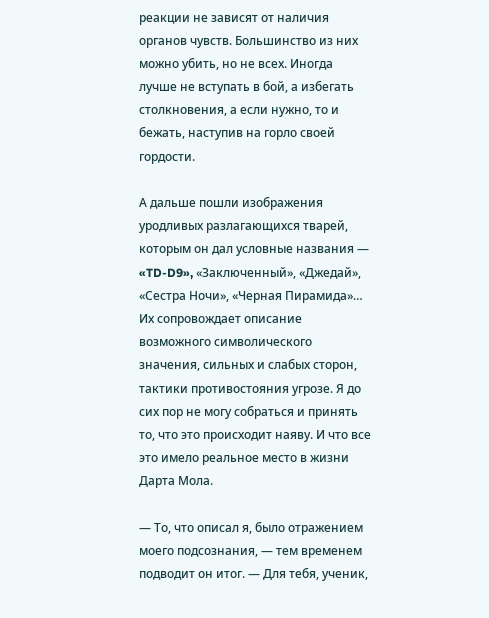реакции не зависят от наличия органов чувств. Большинство из них можно убить, но не всех. Иногда лучше не вступать в бой, а избегать столкновения, а если нужно, то и бежать, наступив на горло своей гордости.

А дальше пошли изображения уродливых разлагающихся тварей, которым он дал условные названия — «TD-D9», «Заключенный», «Джедай», «Сестра Ночи», «Черная Пирамида»… Их сопровождает описание возможного символического значения, сильных и слабых сторон, тактики противостояния угрозе. Я до сих пор не могу собраться и принять то, что это происходит наяву. И что все это имело реальное место в жизни Дарта Мола.

— То, что описал я, было отражением моего подсознания, — тем временем подводит он итог. — Для тебя, ученик,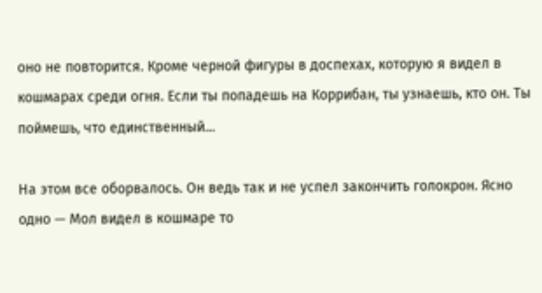оно не повторится. Кроме черной фигуры в доспехах, которую я видел в кошмарах среди огня. Если ты попадешь на Коррибан, ты узнаешь, кто он. Ты поймешь, что единственный…

На этом все оборвалось. Он ведь так и не успел закончить голокрон. Ясно одно — Мол видел в кошмаре то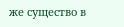же существо в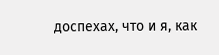доспехах, что и я, как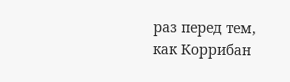раз перед тем, как Коррибан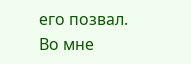его позвал. Во мне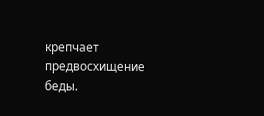крепчает предвосхищение беды.